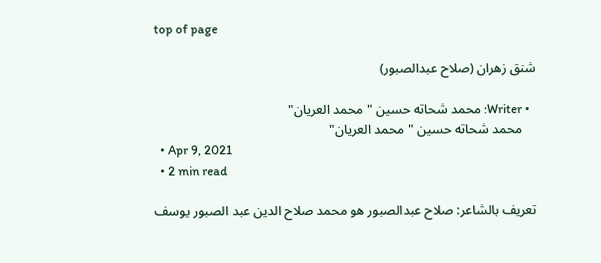top of page

شنق زهران (صلاح عبدالصبور)

  • Writer: محمد شحاته حسين " محمد العريان"
    محمد شحاته حسين " محمد العريان"
  • Apr 9, 2021
  • 2 min read

تعريف بالشاعر: صلاح عبدالصبور هو محمد صلاح الدين عبد الصبور يوسف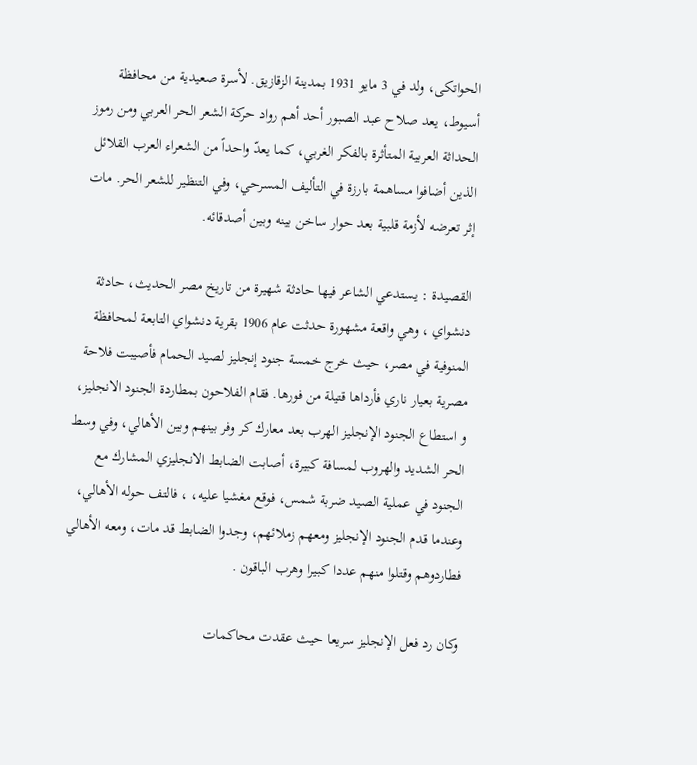الحواتكى، ولد في 3 مايو 1931 بمدينة الزقازيق. لأسرة صعيدية من محافظة أسيوط، يعد صلاح عبد الصبور أحد أهم رواد حركة الشعر الحر العربي ومن رموز الحداثة العربية المتأثرة بالفكر الغربي، كما يعدّ واحداً من الشعراء العرب القلائل الذين أضافوا مساهمة بارزة في التأليف المسرحي، وفي التنظير للشعر الحر. مات إثر تعرضه لأزمة قلبية بعد حوار ساخن بينه وبين أصدقائه.

القصيدة : يستدعي الشاعر فيها حادثة شهيرة من تاريخ مصر الحديث، حادثة دنشواي ، وهي واقعة مشهورة حدثت عام 1906 بقرية دنشواي التابعة لمحافظة المنوفية في مصر، حيث خرج خمسة جنود إنجليز لصيد الحمام فأصيبت فلاحة مصرية بعيار ناري فأرداها قتيلة من فورها. فقام الفلاحون بمطاردة الجنود الانجليز، و استطاع الجنود الإنجليز الهرب بعد معارك كر وفر بينهم وبين الأهالي، وفي وسط الحر الشديد والهروب لمسافة كبيرة، أصابت الضابط الانجليزي المشارك مع الجنود في عملية الصيد ضربة شمس، فوقع مغشيا عليه، ، فالتف حوله الأهالي، وعندما قدم الجنود الإنجليز ومعهم زملائهم، وجدوا الضابط قد مات، ومعه الأهالي فطاردوهم وقتلوا منهم عددا كبيرا وهرب الباقون .

وكان رد فعل الإنجليز سريعا حيث عقدت محاكمات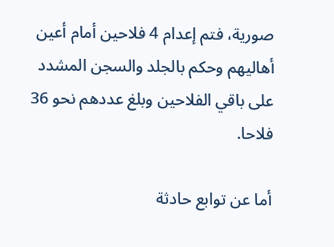صورية، فتم إعدام 4 فلاحين أمام أعين أهاليهم وحكم بالجلد والسجن المشدد على باقي الفلاحين وبلغ عددهم نحو 36 فلاحا.

أما عن توابع حادثة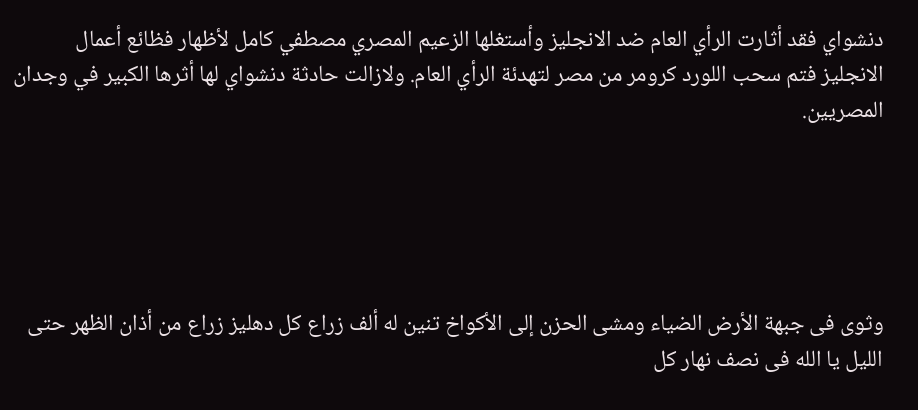دنشواي فقد أثارت الرأي العام ضد الانجليز وأستغلها الزعيم المصري مصطفي كامل لأظهار فظائع أعمال الانجليز فتم سحب اللورد كرومر من مصر لتهدئة الرأي العام. ولازالت حادثة دنشواي لها أثرها الكبير في وجدان المصريين.





وثوى فى جبهة الأرض الضياء ومشى الحزن إلى الأكواخ تنين له ألف زراع كل دهليز زراع من أذان الظهر حتى الليل يا الله فى نصف نهار كل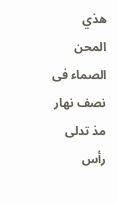هذي المحن الصماء فى نصف نهار مذ تدلى رأس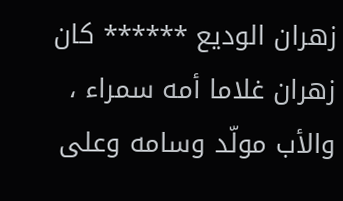زهران الوديع ****** كان زهران غلاما أمه سمراء ، والأب مولّد وسامه وعلى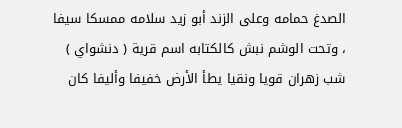الصدغ حمامه وعلى الزند أبو زيد سلامه ممسكا سيفا ، وتحت الوشم نبش كالكتابه اسم قرية ( دنشواي ) شب زهران قويا ونقيا يطأ الأرض خفيفا وأليفا كان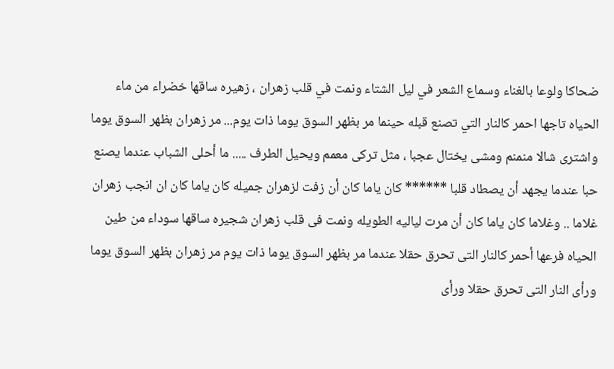ضحاكا ولوعا بالغناء وسماع الشعر في ليل الشتاء ونمت في قلب زهران ، زهيره ساقها خضراء من ماء الحياه تاجها احمر كالنار التي تصنع قبله حينما مر بظهر السوق يوما ذات يوم... مر زهران بظهر السوق يوما واشترى شالا منمنم ومشى يختال عجبا ، مثل تركى معمم ويحيل الطرف ..... ما أحلى الشباب عندما يصنع حبا عندما يجهد أن يصطاد قلبا ****** كان ياما كان أن زفت لزهران جميله كان ياما كان ان انجب زهران غلاما .. وغلاما كان ياما كان أن مرت لياليه الطويله ونمت فى قلب زهران شجيره ساقها سوداء من طين الحياه فرعها أحمر كالنار التى تحرق حقلا عندما مر بظهر السوق يوما ذات يوم مر زهران بظهر السوق يوما ورأى النار التى تحرق حقلا ورأى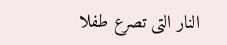النار التى تصرع طفلا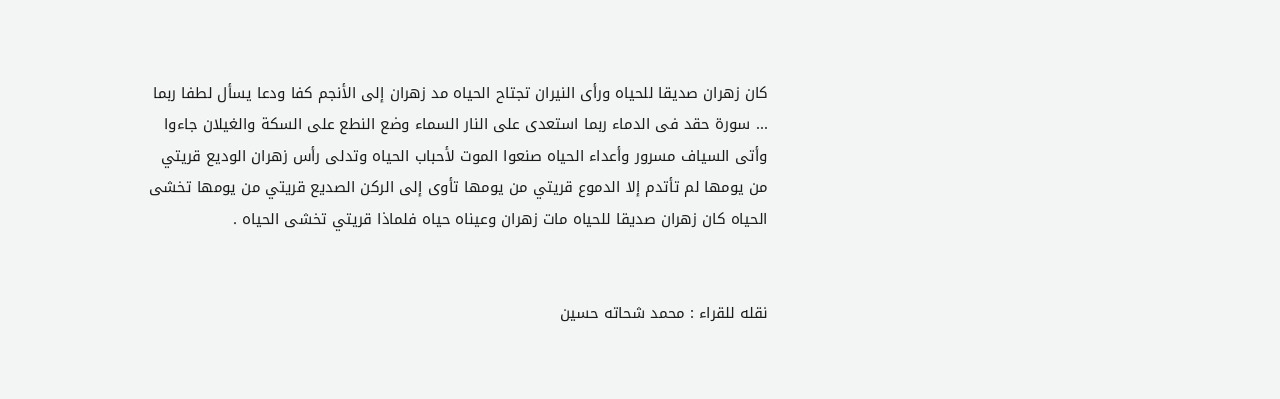كان زهران صديقا للحياه ورأى النيران تجتاح الحياه مد زهران إلى الأنجم كفا ودعا يسأل لطفا ربما ... سورة حقد فى الدماء ربما استعدى على النار السماء وضع النطع على السكة والغيلان جاءوا وأتى السياف مسرور وأعداء الحياه صنعوا الموت لأحباب الحياه وتدلى رأس زهران الوديع قريتي من يومها لم تأتدم إلا الدموع قريتي من يومها تأوى إلى الركن الصديع قريتي من يومها تخشى الحياه كان زهران صديقا للحياه مات زهران وعيناه حياه فلماذا قريتي تخشى الحياه .


نقله للقراء : محمد شحاته حسين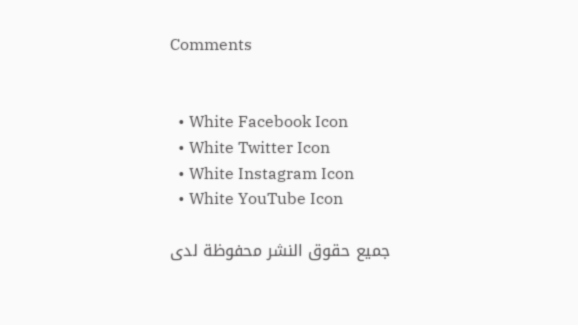Comments


  • White Facebook Icon
  • White Twitter Icon
  • White Instagram Icon
  • White YouTube Icon

جميع حقوق النشر محفوظة لدى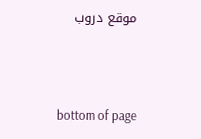موقع دروب



bottom of page